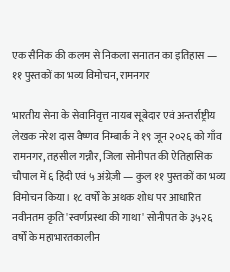एक सैनिक की कलम से निकला सनातन का इतिहास — ११ पुस्तकों का भव्य विमोचन, रामनगर

भारतीय सेना के सेवानिवृत्त नायब सूबेदार एवं अन्तर्राष्ट्रीय लेखक नरेश दास वैष्णव निम्बार्क ने १९ जून २०२६ को गाँव रामनगर, तहसील गन्नौर, जिला सोनीपत की ऐतिहासिक चौपाल में ६ हिंदी एवं ५ अंग्रेज़ी — कुल ११ पुस्तकों का भव्य विमोचन किया। १८ वर्षों के अथक शोध पर आधारित नवीनतम कृति 'स्वर्णप्रस्था की गाथा' सोनीपत के ३५२६ वर्षों के महाभारतकालीन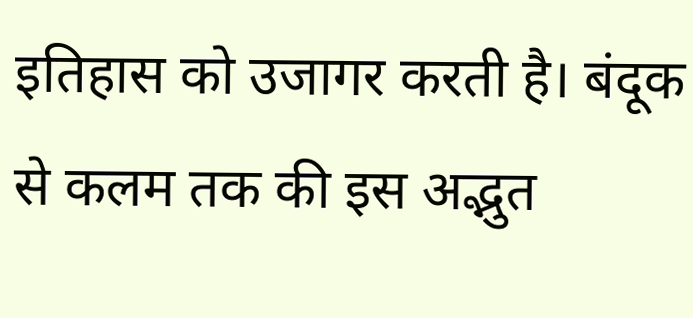इतिहास को उजागर करती है। बंदूक से कलम तक की इस अद्भुत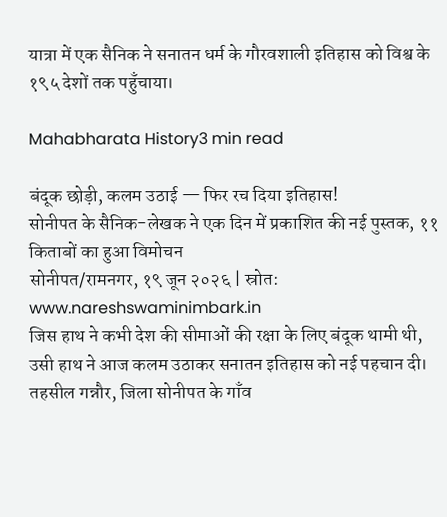यात्रा में एक सैनिक ने सनातन धर्म के गौरवशाली इतिहास को विश्व के १९५ देशों तक पहुँचाया।

Mahabharata History3 min read

बंदूक छोड़ी, कलम उठाई — फिर रच दिया इतिहास!
सोनीपत के सैनिक-लेखक ने एक दिन में प्रकाशित की नई पुस्तक, ११ किताबों का हुआ विमोचन
सोनीपत/रामनगर, १९ जून २०२६ | स्रोत: www.nareshswaminimbark.in
जिस हाथ ने कभी देश की सीमाओं की रक्षा के लिए बंदूक थामी थी, उसी हाथ ने आज कलम उठाकर सनातन इतिहास को नई पहचान दी। तहसील गन्नौर, जिला सोनीपत के गाँव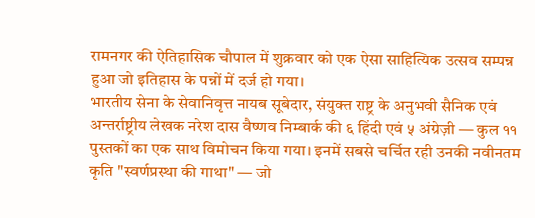रामनगर की ऐतिहासिक चौपाल में शुक्रवार को एक ऐसा साहित्यिक उत्सव सम्पन्न हुआ जो इतिहास के पन्नों में दर्ज हो गया।
भारतीय सेना के सेवानिवृत्त नायब सूबेदार, संयुक्त राष्ट्र के अनुभवी सैनिक एवं अन्तर्राष्ट्रीय लेखक नरेश दास वैष्णव निम्बार्क की ६ हिंदी एवं ५ अंग्रेज़ी — कुल ११ पुस्तकों का एक साथ विमोचन किया गया। इनमें सबसे चर्चित रही उनकी नवीनतम कृति "स्वर्णप्रस्था की गाथा" — जो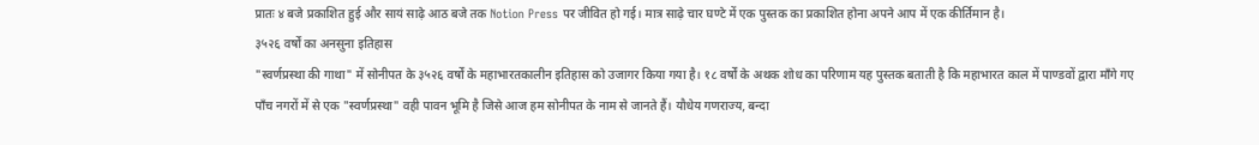प्रातः ४ बजे प्रकाशित हुई और सायं साढ़े आठ बजे तक Notion Press पर जीवित हो गई। मात्र साढ़े चार घण्टे में एक पुस्तक का प्रकाशित होना अपने आप में एक कीर्तिमान है।
३५२६ वर्षों का अनसुना इतिहास
"स्वर्णप्रस्था की गाथा" में सोनीपत के ३५२६ वर्षों के महाभारतकालीन इतिहास को उजागर किया गया है। १८ वर्षों के अथक शोध का परिणाम यह पुस्तक बताती है कि महाभारत काल में पाण्डवों द्वारा माँगे गए पाँच नगरों में से एक "स्वर्णप्रस्था" वही पावन भूमि है जिसे आज हम सोनीपत के नाम से जानते हैं। यौधेय गणराज्य, बन्दा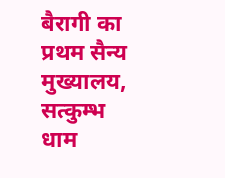बैरागी का प्रथम सैन्य मुख्यालय, सत्कुम्भ धाम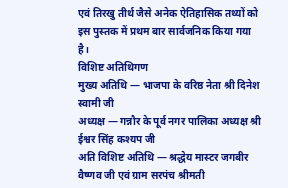एवं तिरखु तीर्थ जैसे अनेक ऐतिहासिक तथ्यों को इस पुस्तक में प्रथम बार सार्वजनिक किया गया है।
विशिष्ट अतिथिगण
मुख्य अतिथि — भाजपा के वरिष्ठ नेता श्री दिनेश स्वामी जी
अध्यक्ष — गन्नौर के पूर्व नगर पालिका अध्यक्ष श्री ईश्वर सिंह कश्यप जी
अति विशिष्ट अतिथि — श्रद्धेय मास्टर जगबीर वैष्णव जी एवं ग्राम सरपंच श्रीमती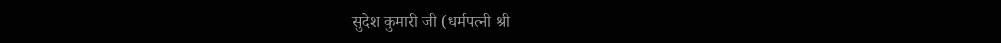सुदेश कुमारी जी (धर्मपत्नी श्री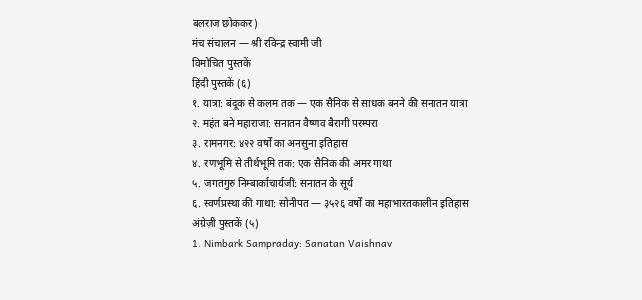बलराज छोककर)
मंच संचालन — श्री रविन्द्र स्वामी जी
विमोचित पुस्तकें
हिंदी पुस्तकें (६)
१. यात्रा: बंदूक से कलम तक — एक सैनिक से साधक बनने की सनातन यात्रा
२. महंत बने महाराजा: सनातन वैष्णव बैरागी परम्परा
३. रामनगर: ४२२ वर्षों का अनसुना इतिहास
४. रणभूमि से तीर्थभूमि तक: एक सैनिक की अमर गाथा
५. जगतगुरु निम्बार्काचार्यजी: सनातन के सूर्य
६. स्वर्णप्रस्था की गाथा: सोनीपत — ३५२६ वर्षों का महाभारतकालीन इतिहास
अंग्रेज़ी पुस्तकें (५)
1. Nimbark Sampraday: Sanatan Vaishnav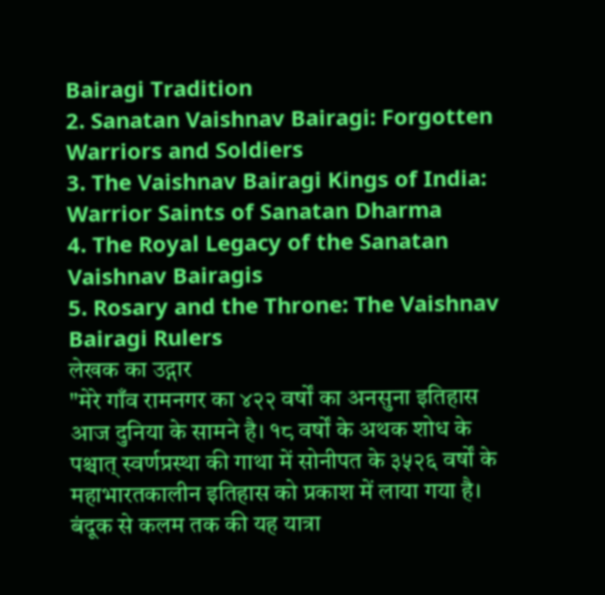Bairagi Tradition
2. Sanatan Vaishnav Bairagi: Forgotten Warriors and Soldiers
3. The Vaishnav Bairagi Kings of India: Warrior Saints of Sanatan Dharma
4. The Royal Legacy of the Sanatan Vaishnav Bairagis
5. Rosary and the Throne: The Vaishnav Bairagi Rulers
लेखक का उद्गार
"मेरे गाँव रामनगर का ४२२ वर्षों का अनसुना इतिहास आज दुनिया के सामने है। १८ वर्षों के अथक शोध के पश्चात् स्वर्णप्रस्था की गाथा में सोनीपत के ३५२६ वर्षों के महाभारतकालीन इतिहास को प्रकाश में लाया गया है। बंदूक से कलम तक की यह यात्रा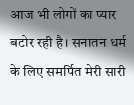आज भी लोगों का प्यार बटोर रही है। सनातन धर्म के लिए समर्पित मेरी सारी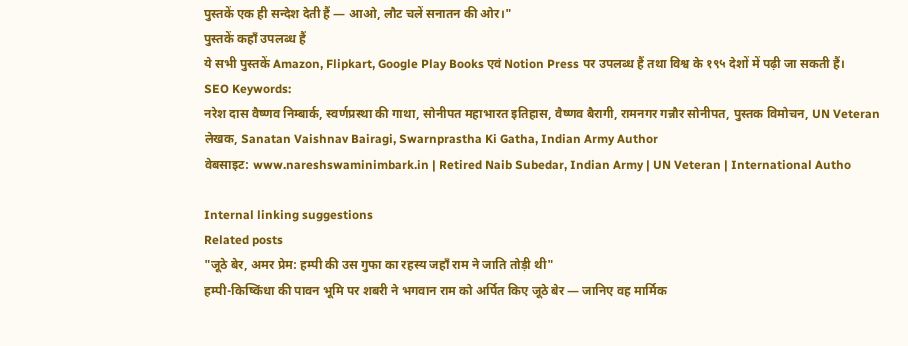पुस्तकें एक ही सन्देश देती हैं — आओ, लौट चलें सनातन की ओर।"
पुस्तकें कहाँ उपलब्ध हैं
ये सभी पुस्तकें Amazon, Flipkart, Google Play Books एवं Notion Press पर उपलब्ध हैं तथा विश्व के १९५ देशों में पढ़ी जा सकती हैं।
SEO Keywords:
नरेश दास वैष्णव निम्बार्क, स्वर्णप्रस्था की गाथा, सोनीपत महाभारत इतिहास, वैष्णव बैरागी, रामनगर गन्नौर सोनीपत, पुस्तक विमोचन, UN Veteran लेखक, Sanatan Vaishnav Bairagi, Swarnprastha Ki Gatha, Indian Army Author
वेबसाइट: www.nareshswaminimbark.in | Retired Naib Subedar, Indian Army | UN Veteran | International Autho

Internal linking suggestions
Related posts
"जूठे बेर, अमर प्रेम: हम्पी की उस गुफा का रहस्य जहाँ राम ने जाति तोड़ी थी"
हम्पी-किष्किंधा की पावन भूमि पर शबरी ने भगवान राम को अर्पित किए जूठे बेर — जानिए वह मार्मिक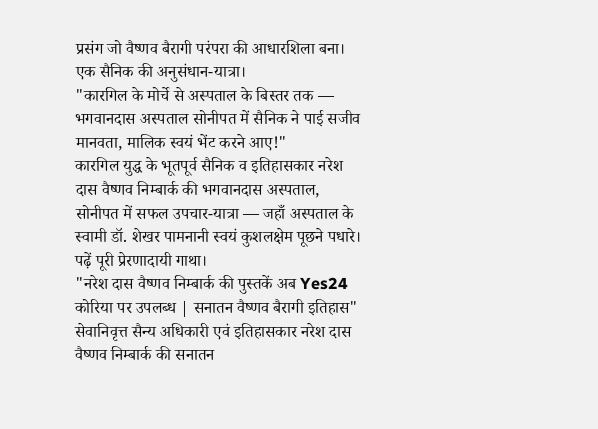प्रसंग जो वैष्णव बैरागी परंपरा की आधारशिला बना। एक सैनिक की अनुसंधान-यात्रा।
"कारगिल के मोर्चे से अस्पताल के बिस्तर तक — भगवानदास अस्पताल सोनीपत में सैनिक ने पाई सजीव मानवता, मालिक स्वयं भेंट करने आए!"
कारगिल युद्ध के भूतपूर्व सैनिक व इतिहासकार नरेश दास वैष्णव निम्बार्क की भगवानदास अस्पताल, सोनीपत में सफल उपचार-यात्रा — जहाँ अस्पताल के स्वामी डॉ. शेखर पामनानी स्वयं कुशलक्षेम पूछने पधारे। पढ़ें पूरी प्रेरणादायी गाथा।
"नरेश दास वैष्णव निम्बार्क की पुस्तकें अब Yes24 कोरिया पर उपलब्ध | सनातन वैष्णव बैरागी इतिहास"
सेवानिवृत्त सैन्य अधिकारी एवं इतिहासकार नरेश दास वैष्णव निम्बार्क की सनातन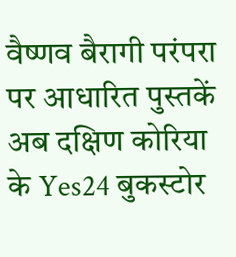वैष्णव बैरागी परंपरा पर आधारित पुस्तकें अब दक्षिण कोरिया के Yes24 बुकस्टोर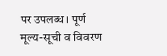पर उपलब्ध। पूर्ण मूल्य-सूची व विवरण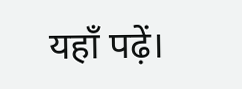यहाँ पढ़ें।